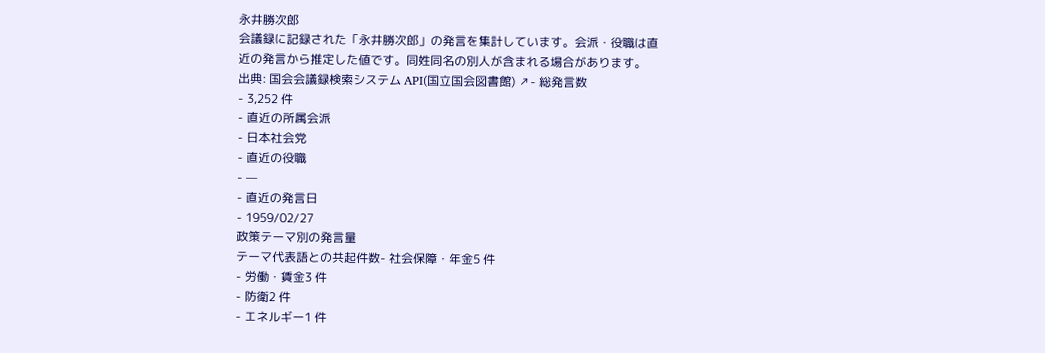永井勝次郎
会議録に記録された「永井勝次郎」の発言を集計しています。会派・役職は直近の発言から推定した値です。同姓同名の別人が含まれる場合があります。
出典: 国会会議録検索システム API(国立国会図書館) ↗- 総発言数
- 3,252 件
- 直近の所属会派
- 日本社会党
- 直近の役職
- —
- 直近の発言日
- 1959/02/27
政策テーマ別の発言量
テーマ代表語との共起件数- 社会保障・年金5 件
- 労働・賃金3 件
- 防衛2 件
- エネルギー1 件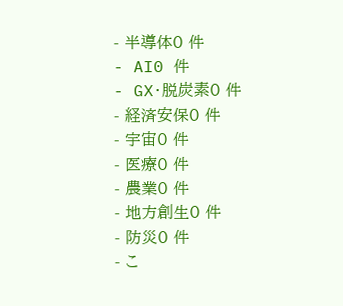- 半導体0 件
- AI0 件
- GX・脱炭素0 件
- 経済安保0 件
- 宇宙0 件
- 医療0 件
- 農業0 件
- 地方創生0 件
- 防災0 件
- こ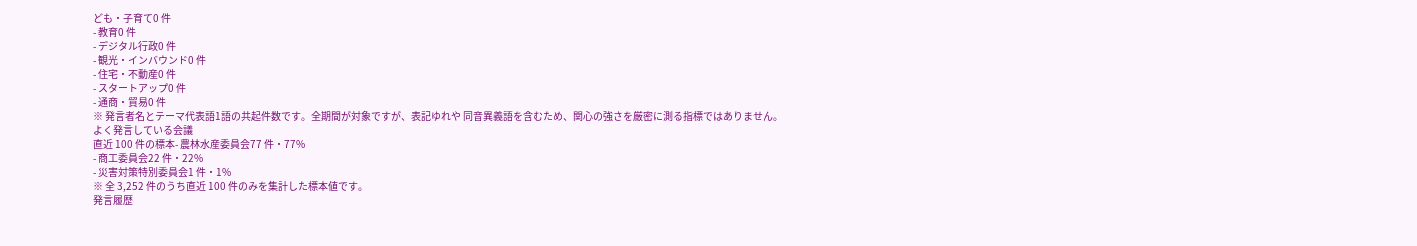ども・子育て0 件
- 教育0 件
- デジタル行政0 件
- 観光・インバウンド0 件
- 住宅・不動産0 件
- スタートアップ0 件
- 通商・貿易0 件
※ 発言者名とテーマ代表語1語の共起件数です。全期間が対象ですが、表記ゆれや 同音異義語を含むため、関心の強さを厳密に測る指標ではありません。
よく発言している会議
直近 100 件の標本- 農林水産委員会77 件・77%
- 商工委員会22 件・22%
- 災害対策特別委員会1 件・1%
※ 全 3,252 件のうち直近 100 件のみを集計した標本値です。
発言履歴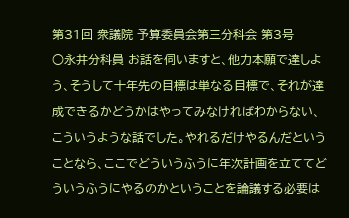第31回 衆議院 予算委員会第三分科会 第3号
○永井分科員 お話を伺いますと、他力本願で達しよう、そうして十年先の目標は単なる目標で、それが達成できるかどうかはやってみなければわからない、こういうような話でした。やれるだけやるんだということなら、ここでどういうふうに年次計画を立ててどういうふうにやるのかということを論議する必要は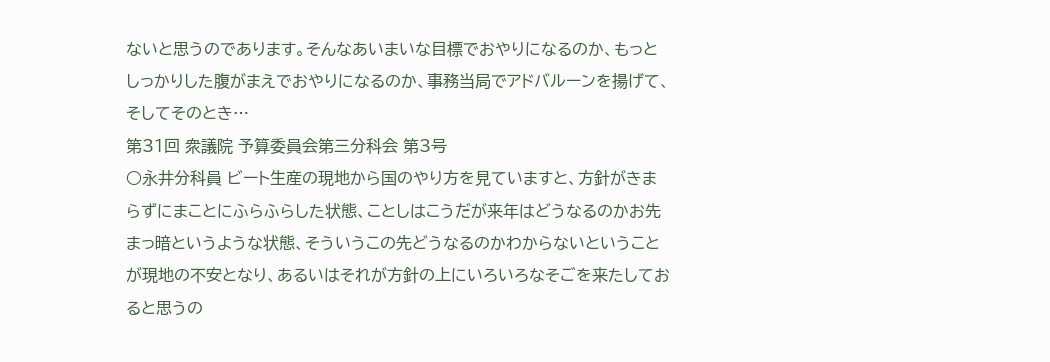ないと思うのであります。そんなあいまいな目標でおやりになるのか、もっとしっかりした腹がまえでおやりになるのか、事務当局でアドバルーンを揚げて、そしてそのとき…
第31回 衆議院 予算委員会第三分科会 第3号
○永井分科員 ビート生産の現地から国のやり方を見ていますと、方針がきまらずにまことにふらふらした状態、ことしはこうだが来年はどうなるのかお先まっ暗というような状態、そういうこの先どうなるのかわからないということが現地の不安となり、あるいはそれが方針の上にいろいろなそごを来たしておると思うの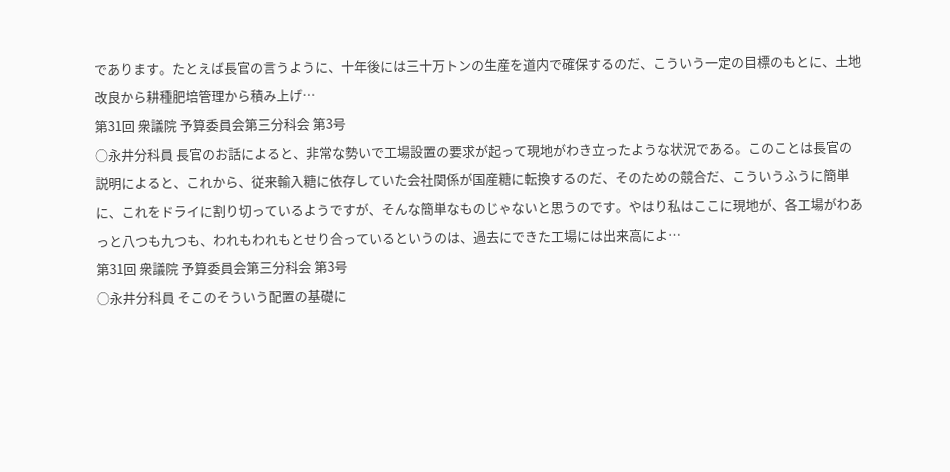であります。たとえば長官の言うように、十年後には三十万トンの生産を道内で確保するのだ、こういう一定の目標のもとに、土地改良から耕種肥培管理から積み上げ…
第31回 衆議院 予算委員会第三分科会 第3号
○永井分科員 長官のお話によると、非常な勢いで工場設置の要求が起って現地がわき立ったような状況である。このことは長官の説明によると、これから、従来輸入糖に依存していた会社関係が国産糖に転換するのだ、そのための競合だ、こういうふうに簡単に、これをドライに割り切っているようですが、そんな簡単なものじゃないと思うのです。やはり私はここに現地が、各工場がわあっと八つも九つも、われもわれもとせり合っているというのは、過去にできた工場には出来高によ…
第31回 衆議院 予算委員会第三分科会 第3号
○永井分科員 そこのそういう配置の基礎に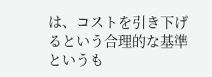は、コストを引き下げるという合理的な基準というも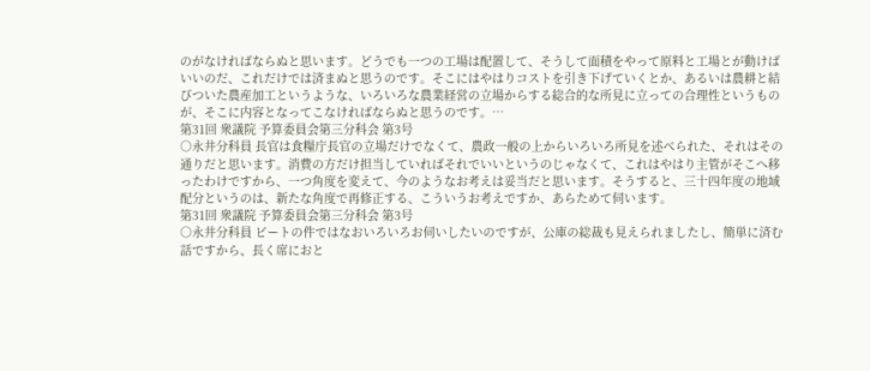のがなければならぬと思います。どうでも一つの工場は配置して、そうして面積をやって原料と工場とが動けばいいのだ、これだけでは済まぬと思うのです。そこにはやはりコストを引き下げていくとか、あるいは農耕と結びついた農産加工というような、いろいろな農業経営の立場からする総合的な所見に立っての合理性というものが、そこに内容となってこなければならぬと思うのです。…
第31回 衆議院 予算委員会第三分科会 第3号
○永井分科員 長官は食糧庁長官の立場だけでなくて、農政一般の上からいろいろ所見を述べられた、それはその通りだと思います。消費の方だけ担当していればそれでいいというのじゃなくて、これはやはり主管がそこへ移ったわけですから、一つ角度を変えて、今のようなお考えは妥当だと思います。そうすると、三十四年度の地域配分というのは、新たな角度で再修正する、こういうお考えですか、あらためて伺います。
第31回 衆議院 予算委員会第三分科会 第3号
○永井分科員 ビートの件ではなおいろいろお伺いしたいのですが、公庫の総裁も見えられましたし、簡単に済む話ですから、長く席におと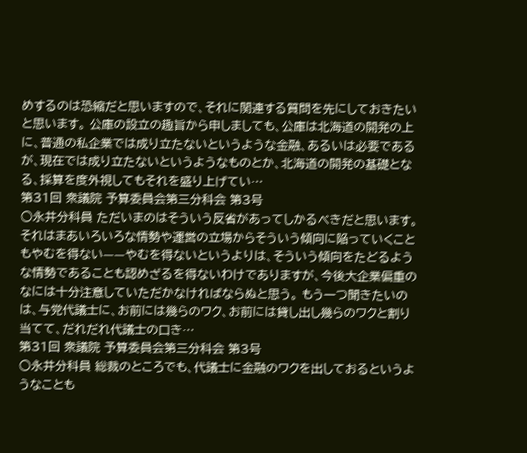めするのは恐縮だと思いますので、それに関連する質問を先にしておきたいと思います。 公庫の設立の趣旨から申しましても、公庫は北海道の開発の上に、普通の私企業では成り立たないというような金融、あるいは必要であるが、現在では成り立たないというようなものとか、北海道の開発の基礎となる、採算を度外視してもそれを盛り上げてい…
第31回 衆議院 予算委員会第三分科会 第3号
○永井分科員 ただいまのはそういう反省があってしかるべきだと思います。それはまあいろいろな情勢や運営の立場からそういう傾向に陥っていくこともやむを得ない——やむを得ないというよりは、そういう傾向をたどるような情勢であることも認めざるを得ないわけでありますが、今後大企業偏重のなには十分注意していただかなければならぬと思う。 もう一つ聞きたいのは、与党代議士に、お前には幾らのワク、お前には貸し出し幾らのワクと割り当てて、だれだれ代議士の口き…
第31回 衆議院 予算委員会第三分科会 第3号
○永井分科員 総裁のところでも、代議士に金融のワクを出しておるというようなことも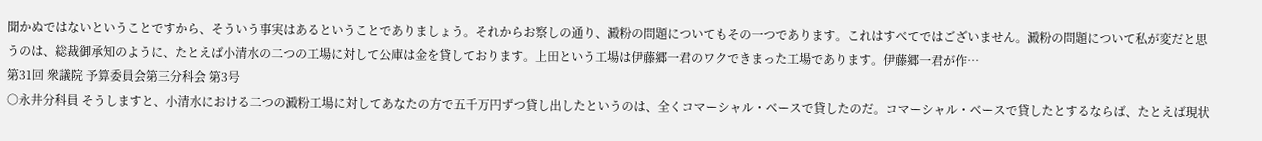聞かぬではないということですから、そういう事実はあるということでありましょう。それからお察しの通り、澱粉の問題についてもその一つであります。これはすべてではございません。澱粉の問題について私が変だと思うのは、総裁御承知のように、たとえば小清水の二つの工場に対して公庫は金を貸しております。上田という工場は伊藤郷一君のワクできまった工場であります。伊藤郷一君が作…
第31回 衆議院 予算委員会第三分科会 第3号
○永井分科員 そうしますと、小清水における二つの澱粉工場に対してあなたの方で五千万円ずつ貸し出したというのは、全くコマーシャル・ベースで貸したのだ。コマーシャル・ベースで貸したとするならば、たとえば現状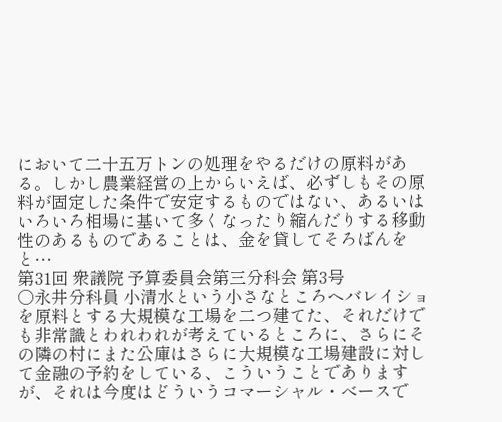において二十五万トンの処理をやるだけの原料がある。しかし農業経営の上からいえば、必ずしもその原料が固定した条件で安定するものではない、あるいはいろいろ相場に基いて多くなったり縮んだりする移動性のあるものであることは、金を貸してそろばんをと…
第31回 衆議院 予算委員会第三分科会 第3号
○永井分科員 小清水という小さなところヘバレイショを原料とする大規模な工場を二つ建てた、それだけでも非常識とわれわれが考えているところに、さらにその隣の村にまた公庫はさらに大規模な工場建設に対して金融の予約をしている、こういうことでありますが、それは今度はどういうコマーシャル・べースで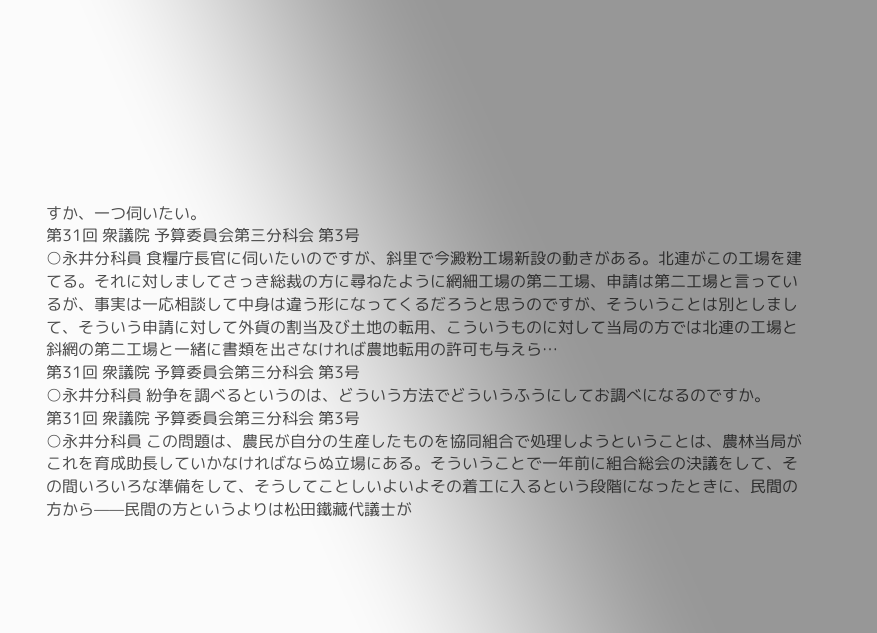すか、一つ伺いたい。
第31回 衆議院 予算委員会第三分科会 第3号
○永井分科員 食糧庁長官に伺いたいのですが、斜里で今澱粉工場新設の動きがある。北連がこの工場を建てる。それに対しましてさっき総裁の方に尋ねたように網細工場の第二工場、申請は第二工場と言っているが、事実は一応相談して中身は違う形になってくるだろうと思うのですが、そういうことは別としまして、そういう申請に対して外貨の割当及び土地の転用、こういうものに対して当局の方では北連の工場と斜網の第二工場と一緒に書類を出さなければ農地転用の許可も与えら…
第31回 衆議院 予算委員会第三分科会 第3号
○永井分科員 紛争を調べるというのは、どういう方法でどういうふうにしてお調べになるのですか。
第31回 衆議院 予算委員会第三分科会 第3号
○永井分科員 この問題は、農民が自分の生産したものを協同組合で処理しようということは、農林当局がこれを育成助長していかなければならぬ立場にある。そういうことで一年前に組合総会の決議をして、その間いろいろな準備をして、そうしてことしいよいよその着工に入るという段階になったときに、民間の方から——民間の方というよりは松田鐵藏代議士が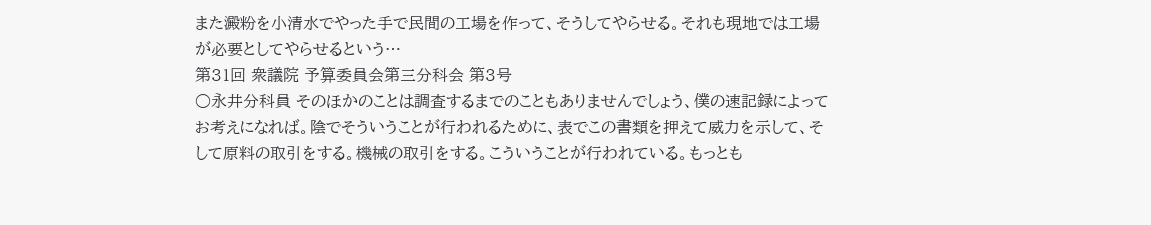また澱粉を小清水でやった手で民間の工場を作って、そうしてやらせる。それも現地では工場が必要としてやらせるという…
第31回 衆議院 予算委員会第三分科会 第3号
○永井分科員 そのほかのことは調査するまでのこともありませんでしょう、僕の速記録によってお考えになれば。陰でそういうことが行われるために、表でこの書類を押えて威力を示して、そして原料の取引をする。機械の取引をする。こういうことが行われている。もっとも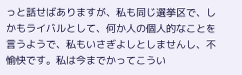っと話せばありますが、私も同じ選挙区で、しかもライバルとして、何か人の個人的なことを言うようで、私もいさぎよしとしませんし、不愉快です。私は今までかってこうい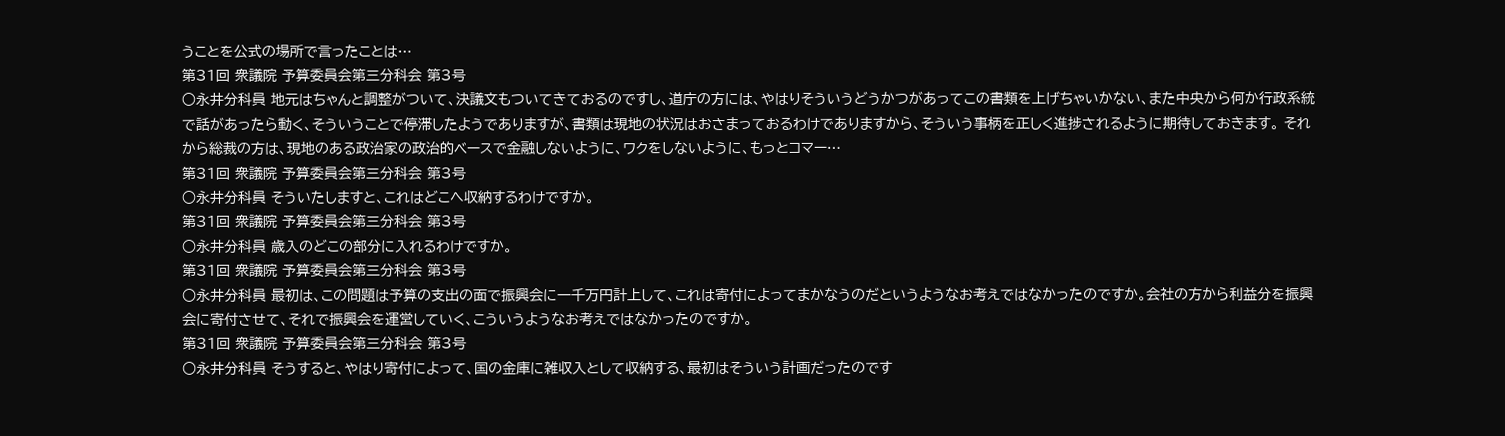うことを公式の場所で言ったことは…
第31回 衆議院 予算委員会第三分科会 第3号
○永井分科員 地元はちゃんと調整がついて、決議文もついてきておるのですし、道庁の方には、やはりそういうどうかつがあってこの書類を上げちゃいかない、また中央から何か行政系統で話があったら動く、そういうことで停滞したようでありますが、書類は現地の状況はおさまっておるわけでありますから、そういう事柄を正しく進捗されるように期待しておきます。 それから総裁の方は、現地のある政治家の政治的ベースで金融しないように、ワクをしないように、もっとコマー…
第31回 衆議院 予算委員会第三分科会 第3号
○永井分科員 そういたしますと、これはどこへ収納するわけですか。
第31回 衆議院 予算委員会第三分科会 第3号
○永井分科員 歳入のどこの部分に入れるわけですか。
第31回 衆議院 予算委員会第三分科会 第3号
○永井分科員 最初は、この問題は予算の支出の面で振興会に一千万円計上して、これは寄付によってまかなうのだというようなお考えではなかったのですか。会社の方から利益分を振興会に寄付させて、それで振興会を運営していく、こういうようなお考えではなかったのですか。
第31回 衆議院 予算委員会第三分科会 第3号
○永井分科員 そうすると、やはり寄付によって、国の金庫に雑収入として収納する、最初はそういう計画だったのです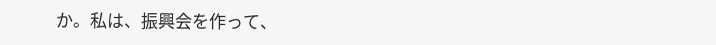か。私は、振興会を作って、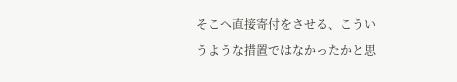そこへ直接寄付をさせる、こういうような措置ではなかったかと思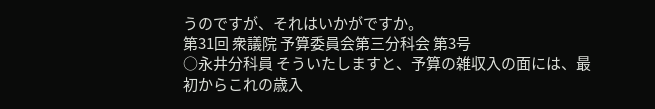うのですが、それはいかがですか。
第31回 衆議院 予算委員会第三分科会 第3号
○永井分科員 そういたしますと、予算の雑収入の面には、最初からこれの歳入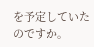を予定していたのですか。